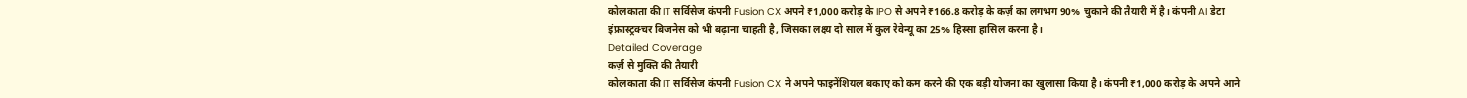कोलकाता की IT सर्विसेज कंपनी Fusion CX अपने ₹1,000 करोड़ के IPO से अपने ₹166.8 करोड़ के कर्ज़ का लगभग 90% चुकाने की तैयारी में है। कंपनी AI डेटा इंफ्रास्ट्रक्चर बिजनेस को भी बढ़ाना चाहती है, जिसका लक्ष्य दो साल में कुल रेवेन्यू का 25% हिस्सा हासिल करना है।
Detailed Coverage
कर्ज़ से मुक्ति की तैयारी
कोलकाता की IT सर्विसेज कंपनी Fusion CX ने अपने फाइनेंशियल बकाए को कम करने की एक बड़ी योजना का खुलासा किया है। कंपनी ₹1,000 करोड़ के अपने आने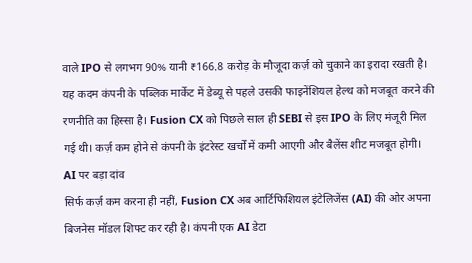वाले IPO से लगभग 90% यानी ₹166.8 करोड़ के मौजूदा कर्ज़ को चुकाने का इरादा रखती है। यह कदम कंपनी के पब्लिक मार्केट में डेब्यू से पहले उसकी फाइनेंशियल हेल्थ को मजबूत करने की रणनीति का हिस्सा है। Fusion CX को पिछले साल ही SEBI से इस IPO के लिए मंजूरी मिल गई थी। कर्ज़ कम होने से कंपनी के इंटरेस्ट खर्चों में कमी आएगी और बैलेंस शीट मजबूत होगी।
AI पर बड़ा दांव
सिर्फ कर्ज़ कम करना ही नहीं, Fusion CX अब आर्टिफिशियल इंटेलिजेंस (AI) की ओर अपना बिजनेस मॉडल शिफ्ट कर रही है। कंपनी एक AI डेटा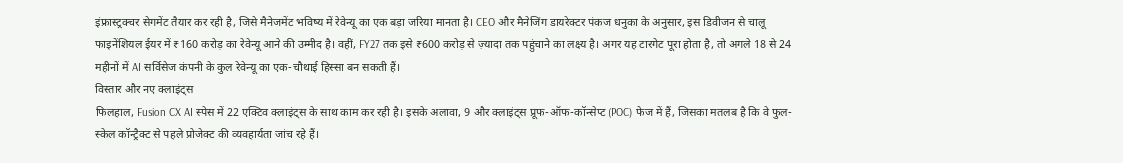इंफ्रास्ट्रक्चर सेगमेंट तैयार कर रही है, जिसे मैनेजमेंट भविष्य में रेवेन्यू का एक बड़ा जरिया मानता है। CEO और मैनेजिंग डायरेक्टर पंकज धनुका के अनुसार, इस डिवीजन से चालू फाइनेंशियल ईयर में ₹160 करोड़ का रेवेन्यू आने की उम्मीद है। वहीं, FY27 तक इसे ₹600 करोड़ से ज़्यादा तक पहुंचाने का लक्ष्य है। अगर यह टारगेट पूरा होता है, तो अगले 18 से 24 महीनों में AI सर्विसेज कंपनी के कुल रेवेन्यू का एक-चौथाई हिस्सा बन सकती हैं।
विस्तार और नए क्लाइंट्स
फिलहाल, Fusion CX AI स्पेस में 22 एक्टिव क्लाइंट्स के साथ काम कर रही है। इसके अलावा, 9 और क्लाइंट्स प्रूफ-ऑफ-कॉन्सेप्ट (POC) फेज में हैं, जिसका मतलब है कि वे फुल-स्केल कॉन्ट्रैक्ट से पहले प्रोजेक्ट की व्यवहार्यता जांच रहे हैं।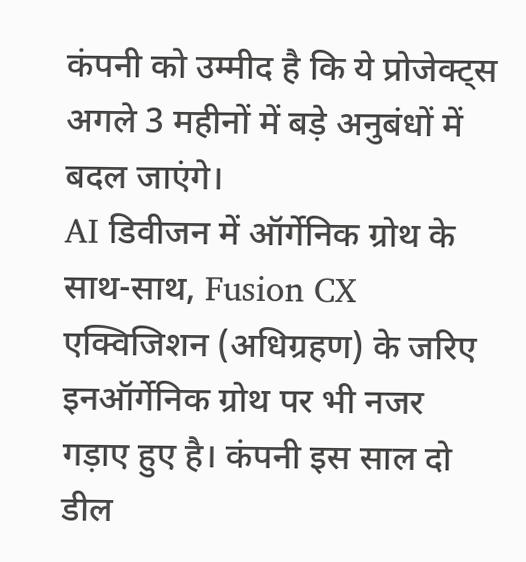कंपनी को उम्मीद है कि ये प्रोजेक्ट्स अगले 3 महीनों में बड़े अनुबंधों में बदल जाएंगे।
AI डिवीजन में ऑर्गेनिक ग्रोथ के साथ-साथ, Fusion CX एक्विजिशन (अधिग्रहण) के जरिए इनऑर्गेनिक ग्रोथ पर भी नजर गड़ाए हुए है। कंपनी इस साल दो डील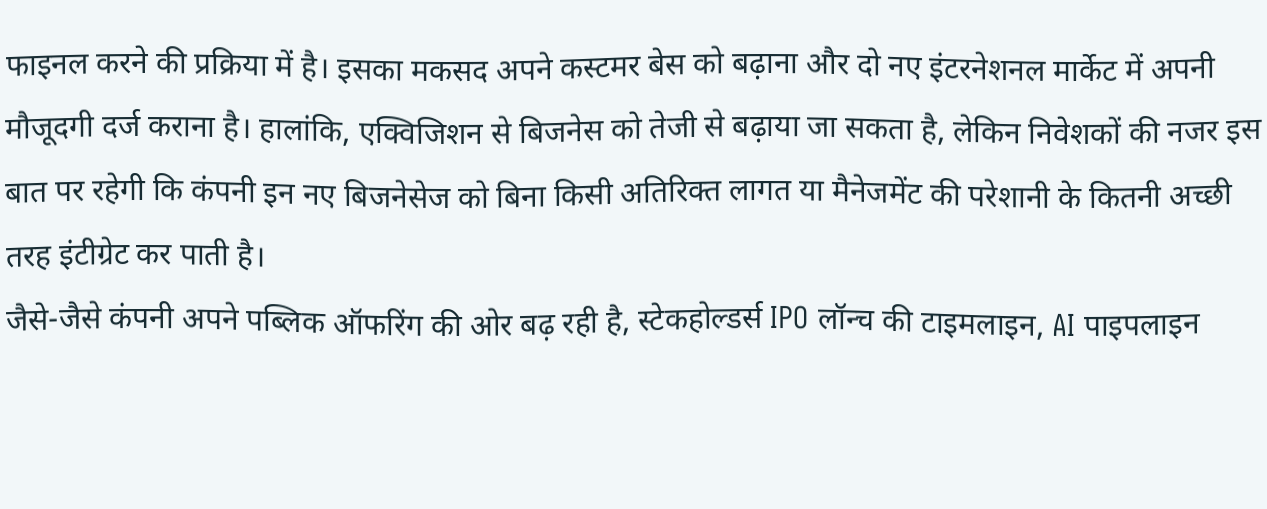फाइनल करने की प्रक्रिया में है। इसका मकसद अपने कस्टमर बेस को बढ़ाना और दो नए इंटरनेशनल मार्केट में अपनी मौजूदगी दर्ज कराना है। हालांकि, एक्विजिशन से बिजनेस को तेजी से बढ़ाया जा सकता है, लेकिन निवेशकों की नजर इस बात पर रहेगी कि कंपनी इन नए बिजनेसेज को बिना किसी अतिरिक्त लागत या मैनेजमेंट की परेशानी के कितनी अच्छी तरह इंटीग्रेट कर पाती है।
जैसे-जैसे कंपनी अपने पब्लिक ऑफरिंग की ओर बढ़ रही है, स्टेकहोल्डर्स IPO लॉन्च की टाइमलाइन, AI पाइपलाइन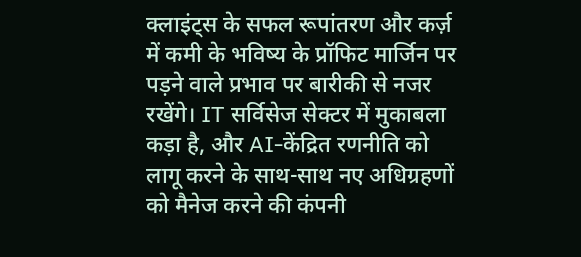क्लाइंट्स के सफल रूपांतरण और कर्ज़ में कमी के भविष्य के प्रॉफिट मार्जिन पर पड़ने वाले प्रभाव पर बारीकी से नजर रखेंगे। IT सर्विसेज सेक्टर में मुकाबला कड़ा है, और AI-केंद्रित रणनीति को लागू करने के साथ-साथ नए अधिग्रहणों को मैनेज करने की कंपनी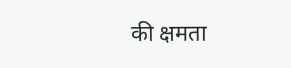की क्षमता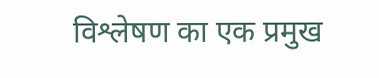विश्लेषण का एक प्रमुख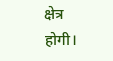क्षेत्र होगी।